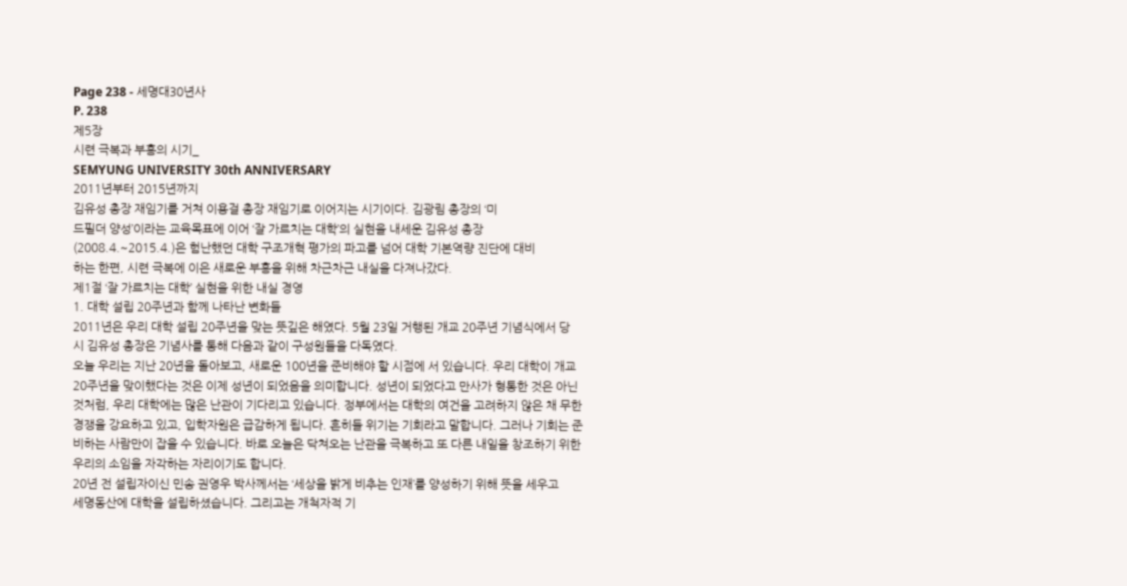Page 238 - 세명대30년사
P. 238
제5장
시련 극복과 부흥의 시기_
SEMYUNG UNIVERSITY 30th ANNIVERSARY
2011년부터 2015년까지
김유성 총장 재임기를 거쳐 이용걸 총장 재임기로 이어지는 시기이다. 김광림 총장의 ‘미
드필더 양성’이라는 교육목표에 이어 ‘잘 가르치는 대학’의 실현을 내세운 김유성 총장
(2008.4.~2015.4.)은 험난했던 대학 구조개혁 평가의 파고를 넘어 대학 기본역량 진단에 대비
하는 한편, 시련 극복에 이은 새로운 부흥을 위해 차근차근 내실을 다져나갔다.
제1절 ‘잘 가르치는 대학’ 실현을 위한 내실 경영
1. 대학 설립 20주년과 함께 나타난 변화들
2011년은 우리 대학 설립 20주년을 맞는 뜻깊은 해였다. 5월 23일 거행된 개교 20주년 기념식에서 당
시 김유성 총장은 기념사를 통해 다음과 같이 구성원들을 다독였다.
오늘 우리는 지난 20년을 돌아보고, 새로운 100년을 준비해야 할 시점에 서 있습니다. 우리 대학이 개교
20주년을 맞이했다는 것은 이제 성년이 되었음을 의미합니다. 성년이 되었다고 만사가 형통한 것은 아닌
것처럼, 우리 대학에는 많은 난관이 기다리고 있습니다. 정부에서는 대학의 여건을 고려하지 않은 채 무한
경쟁을 강요하고 있고, 입학자원은 급감하게 됩니다. 흔히들 위기는 기회라고 말합니다. 그러나 기회는 준
비하는 사람만이 잡을 수 있습니다. 바로 오늘은 닥쳐오는 난관을 극복하고 또 다른 내일을 창조하기 위한
우리의 소임을 자각하는 자리이기도 합니다.
20년 전 설립자이신 민송 권영우 박사께서는 ‘세상을 밝게 비추는 인재’를 양성하기 위해 뜻을 세우고
세명동산에 대학을 설립하셨습니다. 그리고는 개척자적 기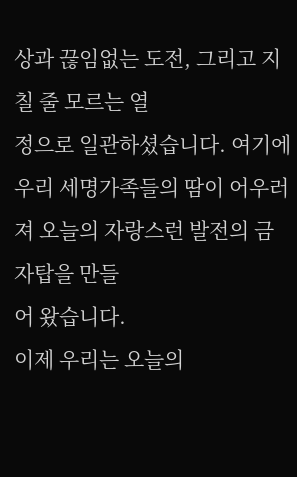상과 끊임없는 도전, 그리고 지칠 줄 모르는 열
정으로 일관하셨습니다. 여기에 우리 세명가족들의 땀이 어우러져 오늘의 자랑스런 발전의 금자탑을 만들
어 왔습니다.
이제 우리는 오늘의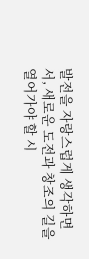발전을 자랑스럽게 생각하면서, 새로운 도전과 창조의 길을 열어가야 할 시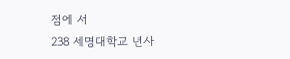점에 서
238 세명대학교 년사